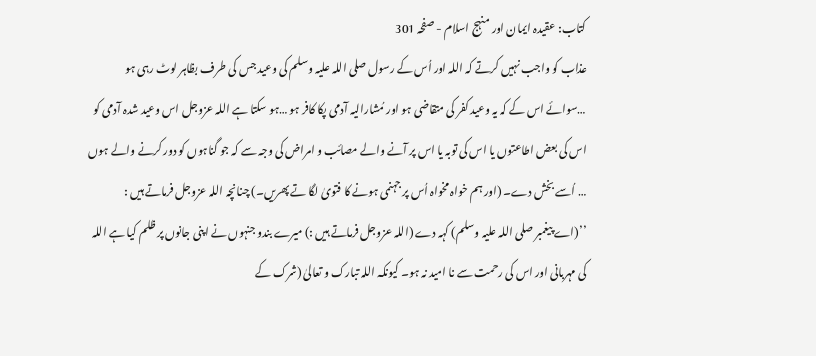کتاب: عقیدہ ایمان اور منہج اسلام - صفحہ 301
عذاب کو واجب نہیں کرتے کہ اللہ اور اُس کے رسول صلی اللہ علیہ وسلم کی وعید جس کی طرف بظاہر لوٹ رہی ہو …سوائے اس کے کہ یہ وعید کفر کی متقاضی ہو اور مُشارالیہ آدمی پکا کافر ہو …ہو سکتا ہے اللہ عزوجل اس وعید شدہ آدمی کو اس کی بعض اطاعتوں یا اس کی توبہ یا اس پر آنے والے مصائب و امراض کی وجہ سے کہ جو گناہوں کو دور کرنے والے ہوں … اُسے بخش دے۔ (اور ہم خواہ مخواہ اُس پر جہنمی ہونے کا فتویٰ لگا تے پھریں۔) چنانچہ اللہ عزوجل فرماتے ہیں : ’’(اے پیغمبر صلی اللہ علیہ وسلم) کہہ دے (اللہ عزوجل فرماتے ہیں :) میرے بندو جنہوں نے اپنی جانوں پر ظلم کیا ہے اللہ کی مہربانی اور اس کی رحمت سے نا امید نہ ہو۔ کیونکہ اللہ تبارک و تعالیٰ (شرک کے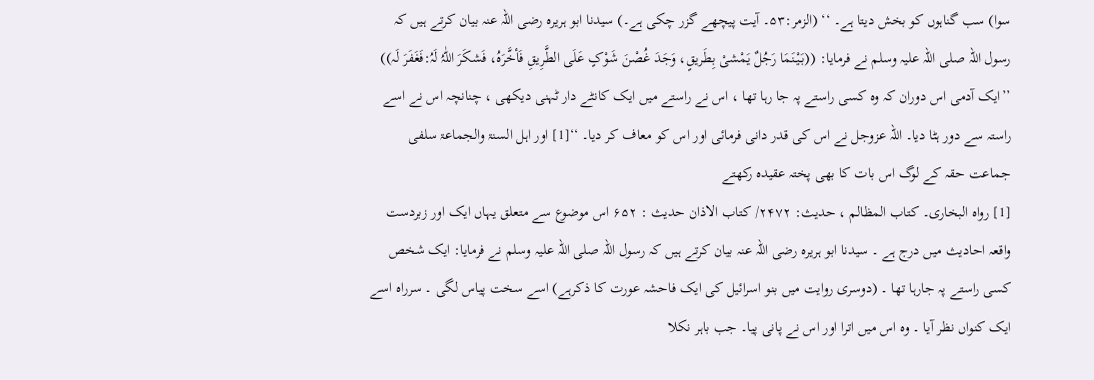سوا) سب گناہوں کو بخش دیتا ہے۔ ‘‘ (الزمر:۵۳۔ آیت پیچھے گزر چکی ہے۔) سیدنا ابو ہریرہ رضی اللہ عنہ بیان کرتے ہیں کہ رسول اللہ صلی اللہ علیہ وسلم نے فرمایا: ((بَیْنَمَا رَجُلٌ یَمْشیْ بِطَریقٍ، وَجَدَ غُصْنَ شَوْکٍ عَلَی الطَّرِیقِ فَأخَّرَہُ، فَشکَرَ اللّٰہُ لَہُ:فَغَفَرَ لَہ)) ’’ایک آدمی اس دوران کہ وہ کسی راستے پہ جا رہا تھا ، اس نے راستے میں ایک کانٹے دار ٹہنی دیکھی ، چنانچہ اس نے اسے راستہ سے دور ہٹا دیا۔ اللہ عزوجل نے اس کی قدر دانی فرمائی اور اس کو معاف کر دیا۔ ‘‘[1] اور اہل السنۃ والجماعۃ سلفی جماعت حقہ کے لوگ اس بات کا بھی پختہ عقیدہ رکھتے
[1] رواہ البخاری۔ کتاب المظالم ، حدیث: ۲۴۷۲/ کتاب الاذان حدیث : ۶۵۲ اس موضوع سے متعلق یہاں ایک اور زبردست واقعہ احادیث میں درج ہے ۔ سیدنا ابو ہریرہ رضی اللہ عنہ بیان کرتے ہیں کہ رسول اللہ صلی اللہ علیہ وسلم نے فرمایا: ایک شخص کسی راستے پہ جارہا تھا ۔ (دوسری روایت میں بنو اسرائیل کی ایک فاحشہ عورت کا ذکرہے) اسے سخت پیاس لگی ۔ سرراہ اسے ایک کنواں نظر آیا ۔ وہ اس میں اترا اور اس نے پانی پیا۔ جب باہر نکلا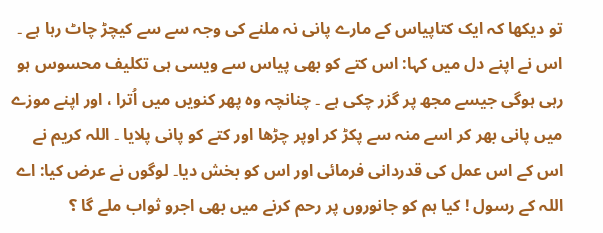تو دیکھا کہ ایک کتاپیاس کے مارے پانی نہ ملنے کی وجہ سے سے کیچڑ چاٹ رہا ہے ۔ اس نے اپنے دل میں کہا: اس کتے کو بھی پیاس سے ویسی ہی تکلیف محسوس ہو رہی ہوگی جیسے مجھ پر گزر چکی ہے ۔ چنانچہ وہ پھر کنویں میں اُترا ، اور اپنے موزے میں پانی بھر کر اسے منہ سے پکڑ کر اوپر چڑھا اور کتے کو پانی پلایا ۔ اللہ کریم نے اس کے اس عمل کی قدردانی فرمائی اور اس کو بخش دیا۔ لوگوں نے عرض کیا: اے اللہ کے رسول ! کیا ہم کو جانوروں پر رحم کرنے میں بھی اجرو ثواب ملے گا ؟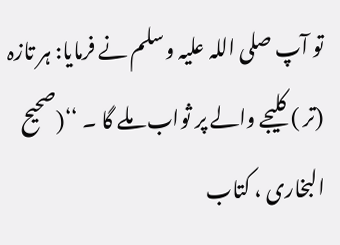تو آپ صلی اللہ علیہ وسلم نے فرمایا: ہر تازہ (تر ) کلیجے والے پر ثواب ملے گا ۔ ‘‘(صحیح البخاری ، کتاب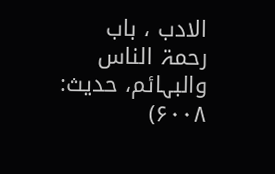الادب ، باب رحمۃ الناس والبہائم، حدیث: ۶۰۰۸)